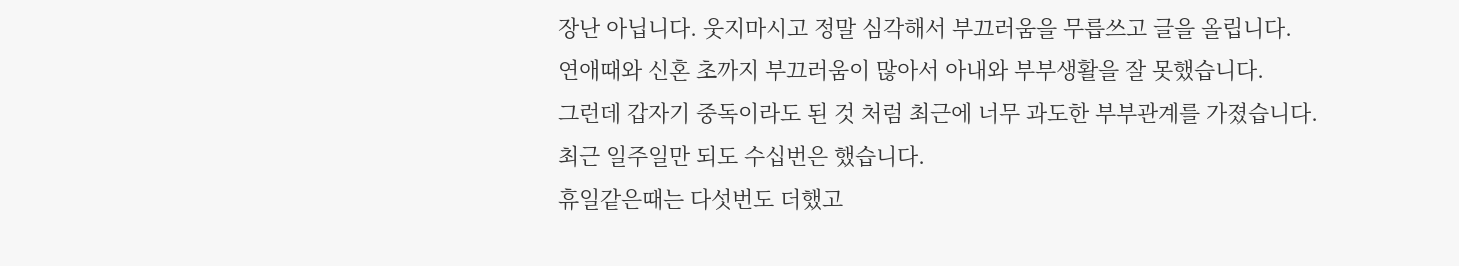장난 아닙니다. 웃지마시고 정말 심각해서 부끄러움을 무릅쓰고 글을 올립니다.
연애때와 신혼 초까지 부끄러움이 많아서 아내와 부부생활을 잘 못했습니다.
그런데 갑자기 중독이라도 된 것 처럼 최근에 너무 과도한 부부관계를 가졌습니다.
최근 일주일만 되도 수십번은 했습니다.
휴일같은때는 다섯번도 더했고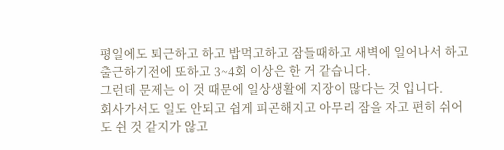평일에도 퇴근하고 하고 밥먹고하고 잠들때하고 새벽에 일어나서 하고
출근하기전에 또하고 3~4회 이상은 한 거 같습니다.
그런데 문제는 이 것 때문에 일상생활에 지장이 많다는 것 입니다.
회사가서도 일도 안되고 쉽게 피곤해지고 아무리 잠을 자고 편히 쉬어도 쉰 것 같지가 않고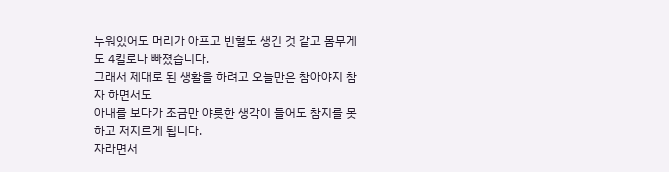누워있어도 머리가 아프고 빈혈도 생긴 것 같고 몸무게도 4킬로나 빠졌습니다.
그래서 제대로 된 생활을 하려고 오늘만은 참아야지 참자 하면서도
아내를 보다가 조금만 야릇한 생각이 들어도 참지를 못하고 저지르게 됩니다.
자라면서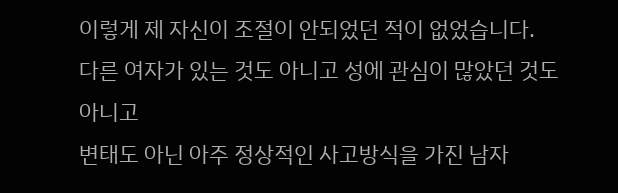이렇게 제 자신이 조절이 안되었던 적이 없었습니다.
다른 여자가 있는 것도 아니고 성에 관심이 많았던 것도 아니고
변태도 아닌 아주 정상적인 사고방식을 가진 남자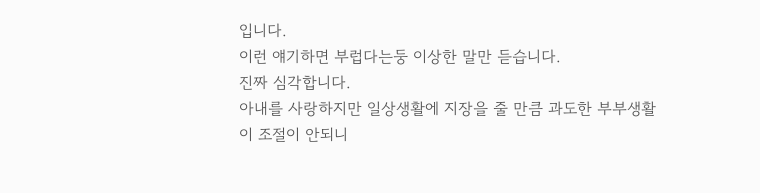입니다.
이런 얘기하면 부럽다는둥 이상한 말만 듣습니다.
진짜 심각합니다.
아내를 사랑하지만 일상생활에 지장을 줄 만큼 과도한 부부생활이 조절이 안되니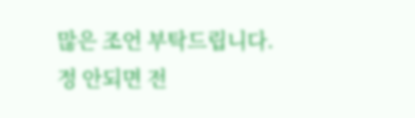많은 조언 부탁드립니다.
정 안되면 전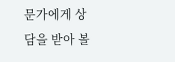문가에게 상담을 받아 볼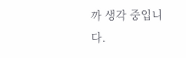까 생각 중입니다.